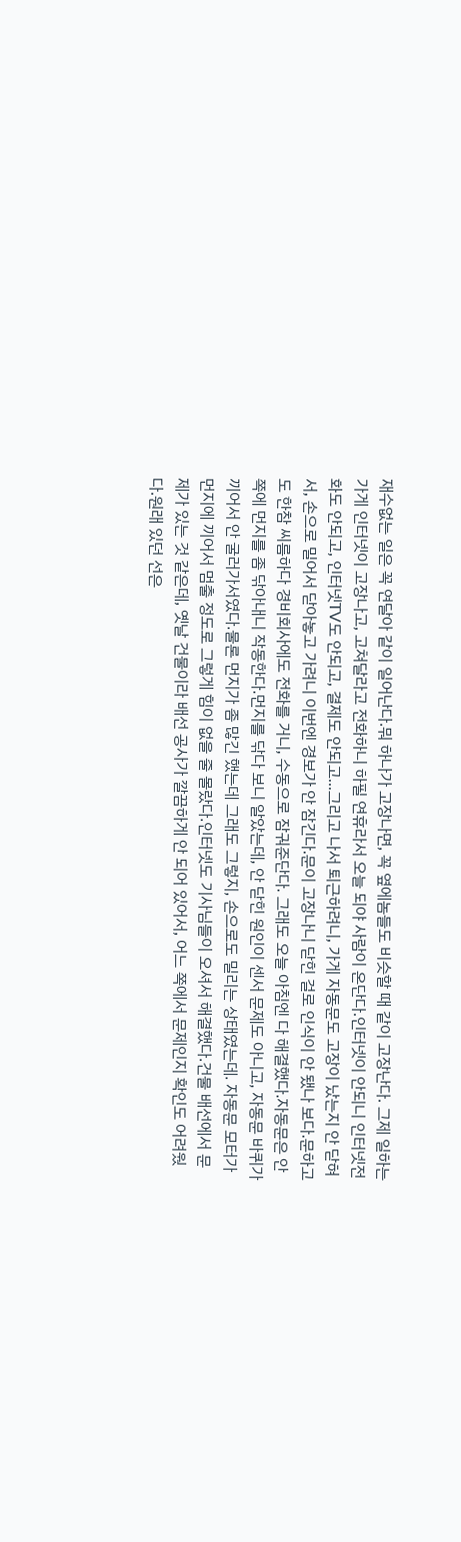재수없는 일은 꼭 연달아 같이 일어난다.뭐 하나가 고장나면, 꼭 옆에놈들도 비슷할 때 같이 고장난다. 그제 일하는 가게 인터넷이 고장나고, 고쳐달라고 전화하니 하필 연휴라서 오늘 되야 사람이 온단다.인터넷이 안되니 인터넷전화도 안되고, 인터넷TV도 안되고, 결제도 안되고...그리고 나서 퇴근하려니, 가게 자동문도 고장이 났는지 안 닫혀서, 손으로 밀어서 닫아놓고 가려니 이번엔 경보가 안 잠긴다.문이 고장나니 닫힌 걸로 인식이 안 됐나 보다.문하고도 한참 씨름하다 경비회사에도 전화를 거니, 수동으로 잠궈준단다. 그래도 오늘 아침엔 다 해결했다.자동문은 안쪽에 먼지를 좀 닦아내니 작동한다.먼지를 닦다 보니 알았는데, 안 닫힌 원인이 센서 문제도 아니고, 자동문 바퀴가 끼어서 안 굴러가서였다.물론 먼지가 좀 많긴 했는데 그래도 그렇지, 손으로도 밀리는 상태였는데. 자동문 모터가 먼지에 끼어서 멈출 정도로 그렇게 힘이 없을 줄 몰랐다.인터넷도 기사님들이 오셔서 해결했다.건물 배선에서 문제가 있는 것 같은데, 옛날 건물이라 배선 공사가 깔끔하게 안 되어 있어서, 어느 쪽에서 문제인지 확인도 어려웠다.원래 있던 선은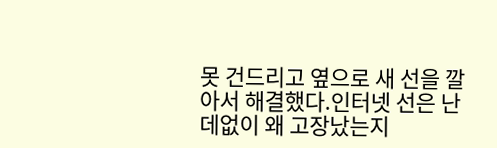못 건드리고 옆으로 새 선을 깔아서 해결했다.인터넷 선은 난데없이 왜 고장났는지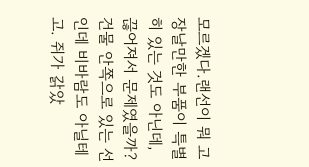모르겠다.랜선이 뭐 고장날만한 부품이 특별히 있는 것도 아닌데, 끊어져서 문제였을까?건물 안쪽으로 있는 선인데 비바람도 아닐테고. 쥐가 갉았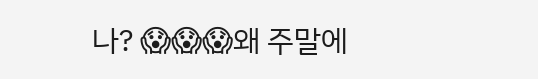나? 😱😱😱왜 주말에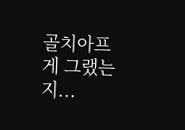골치아프게 그랬는지...